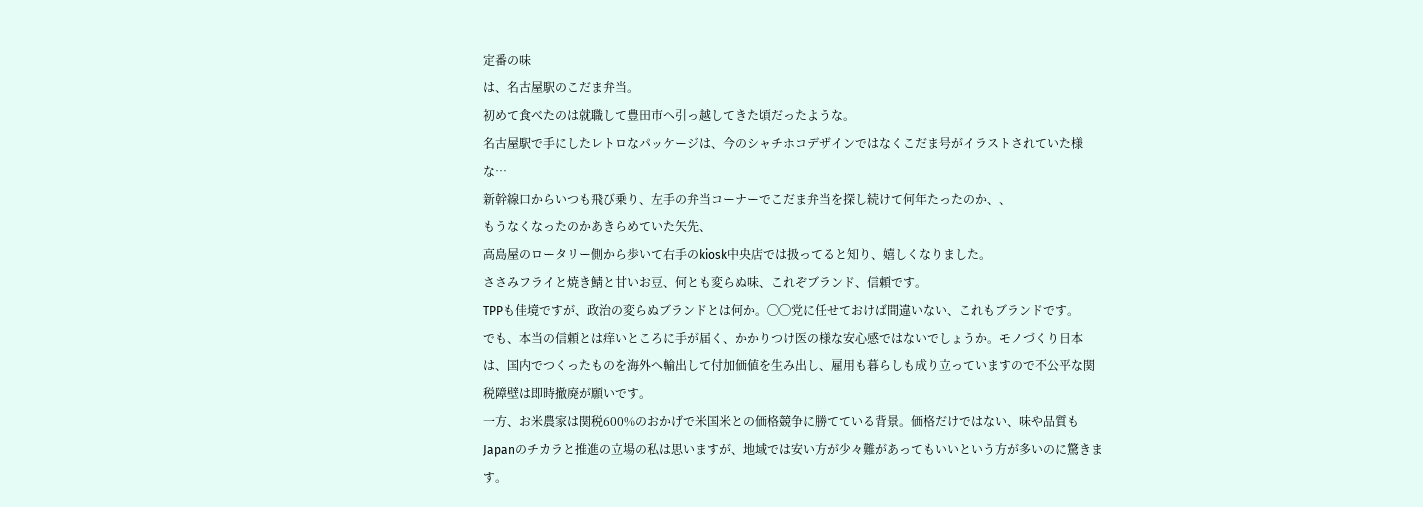定番の味
は、名古屋駅のこだま弁当。
初めて食べたのは就職して豊田市へ引っ越してきた頃だったような。
名古屋駅で手にしたレトロなパッケージは、今のシャチホコデザインではなくこだま号がイラストされていた様な…
新幹線口からいつも飛び乗り、左手の弁当コーナーでこだま弁当を探し続けて何年たったのか、、
もうなくなったのかあきらめていた矢先、
高島屋のロータリー側から歩いて右手のkiosk中央店では扱ってると知り、嬉しくなりました。
ささみフライと焼き鯖と甘いお豆、何とも変らぬ味、これぞブランド、信頼です。
TPPも佳境ですが、政治の変らぬブランドとは何か。◯◯党に任せておけば間違いない、これもブランドです。
でも、本当の信頼とは痒いところに手が届く、かかりつけ医の様な安心感ではないでしょうか。モノづくり日本は、国内でつくったものを海外へ輸出して付加価値を生み出し、雇用も暮らしも成り立っていますので不公平な関税障壁は即時撤廃が願いです。
一方、お米農家は関税600%のおかげで米国米との価格競争に勝てている背景。価格だけではない、味や品質もJapanのチカラと推進の立場の私は思いますが、地域では安い方が少々難があってもいいという方が多いのに驚きます。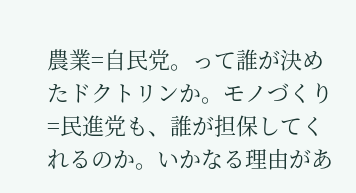農業=自民党。って誰が決めたドクトリンか。モノづくり=民進党も、誰が担保してくれるのか。いかなる理由があ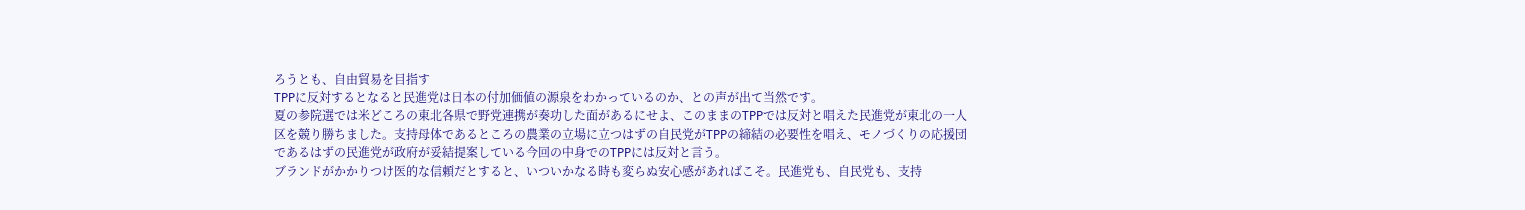ろうとも、自由貿易を目指す
TPPに反対するとなると民進党は日本の付加価値の源泉をわかっているのか、との声が出て当然です。
夏の参院選では米どころの東北各県で野党連携が奏功した面があるにせよ、このままのTPPでは反対と唱えた民進党が東北の一人区を競り勝ちました。支持母体であるところの農業の立場に立つはずの自民党がTPPの締結の必要性を唱え、モノづくりの応援団であるはずの民進党が政府が妥結提案している今回の中身でのTPPには反対と言う。
ブランドがかかりつけ医的な信頼だとすると、いついかなる時も変らぬ安心感があればこそ。民進党も、自民党も、支持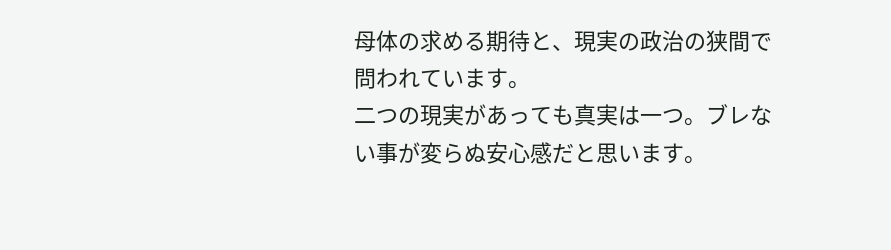母体の求める期待と、現実の政治の狭間で問われています。
二つの現実があっても真実は一つ。ブレない事が変らぬ安心感だと思います。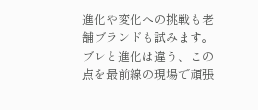進化や変化への挑戦も老舗ブランドも試みます。ブレと進化は違う、この点を最前線の現場で頑張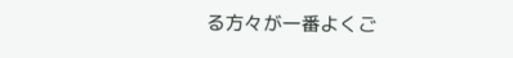る方々が一番よくご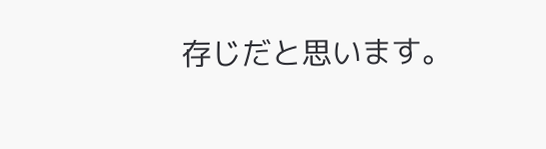存じだと思います。